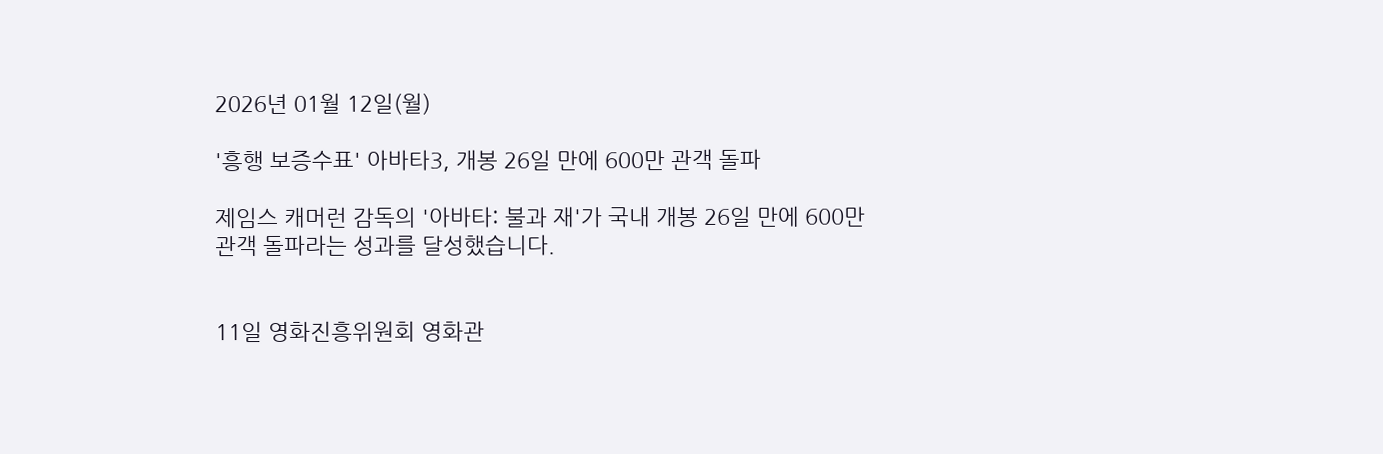2026년 01월 12일(월)

'흥행 보증수표' 아바타3, 개봉 26일 만에 600만 관객 돌파

제임스 캐머런 감독의 '아바타: 불과 재'가 국내 개봉 26일 만에 600만 관객 돌파라는 성과를 달성했습니다.


11일 영화진흥위원회 영화관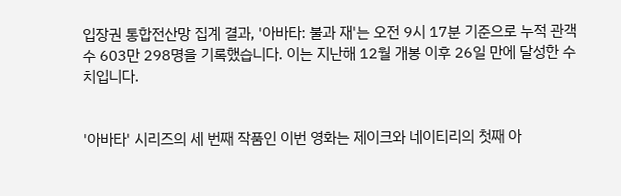입장권 통합전산망 집계 결과, '아바타: 불과 재'는 오전 9시 17분 기준으로 누적 관객 수 603만 298명을 기록했습니다. 이는 지난해 12월 개봉 이후 26일 만에 달성한 수치입니다.


'아바타' 시리즈의 세 번째 작품인 이번 영화는 제이크와 네이티리의 첫째 아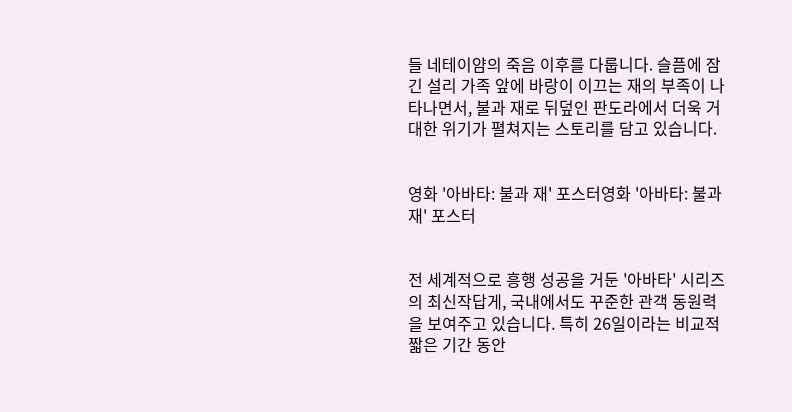들 네테이얌의 죽음 이후를 다룹니다. 슬픔에 잠긴 설리 가족 앞에 바랑이 이끄는 재의 부족이 나타나면서, 불과 재로 뒤덮인 판도라에서 더욱 거대한 위기가 펼쳐지는 스토리를 담고 있습니다.


영화 '아바타: 불과 재' 포스터영화 '아바타: 불과 재' 포스터


전 세계적으로 흥행 성공을 거둔 '아바타' 시리즈의 최신작답게, 국내에서도 꾸준한 관객 동원력을 보여주고 있습니다. 특히 26일이라는 비교적 짧은 기간 동안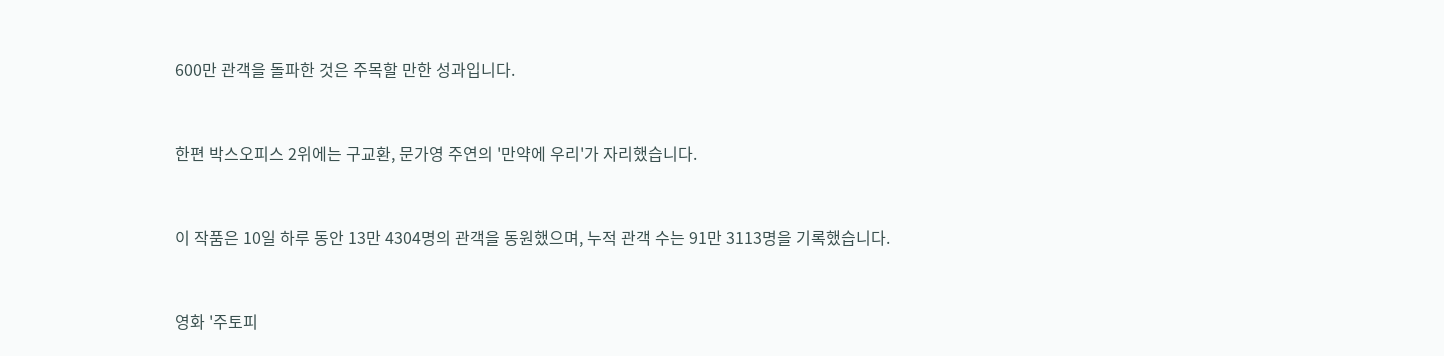600만 관객을 돌파한 것은 주목할 만한 성과입니다.


한편 박스오피스 2위에는 구교환, 문가영 주연의 '만약에 우리'가 자리했습니다.


이 작품은 10일 하루 동안 13만 4304명의 관객을 동원했으며, 누적 관객 수는 91만 3113명을 기록했습니다.


영화 '주토피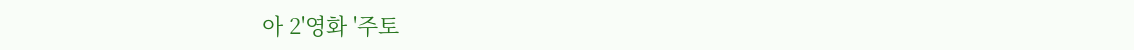아 2'영화 '주토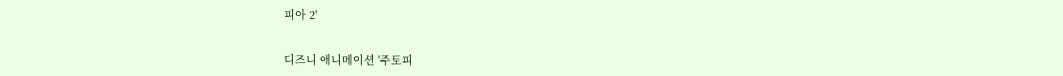피아 2'


디즈니 애니메이션 '주토피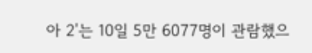아 2'는 10일 5만 6077명이 관람했으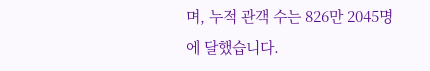며, 누적 관객 수는 826만 2045명에 달했습니다.